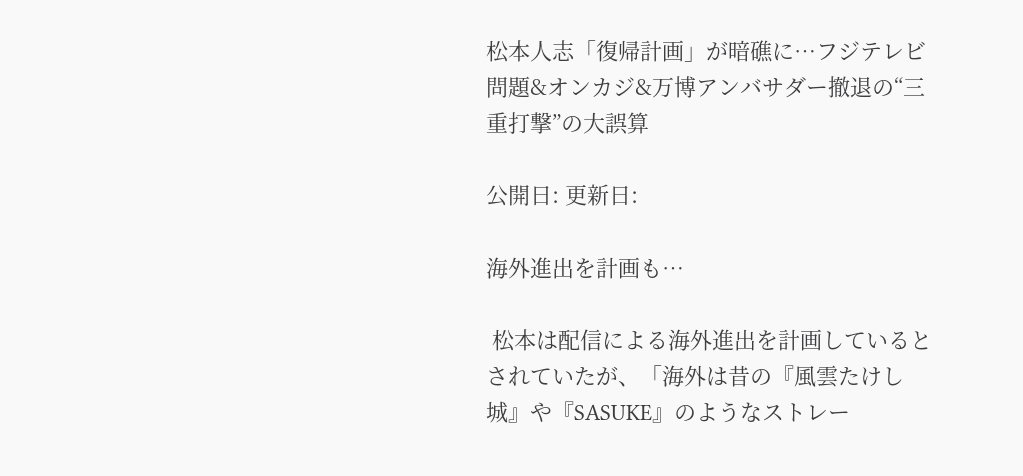松本人志「復帰計画」が暗礁に…フジテレビ問題&オンカジ&万博アンバサダー撤退の“三重打撃”の大誤算

公開日: 更新日:

海外進出を計画も…

 松本は配信による海外進出を計画しているとされていたが、「海外は昔の『風雲たけし城』や『SASUKE』のようなストレー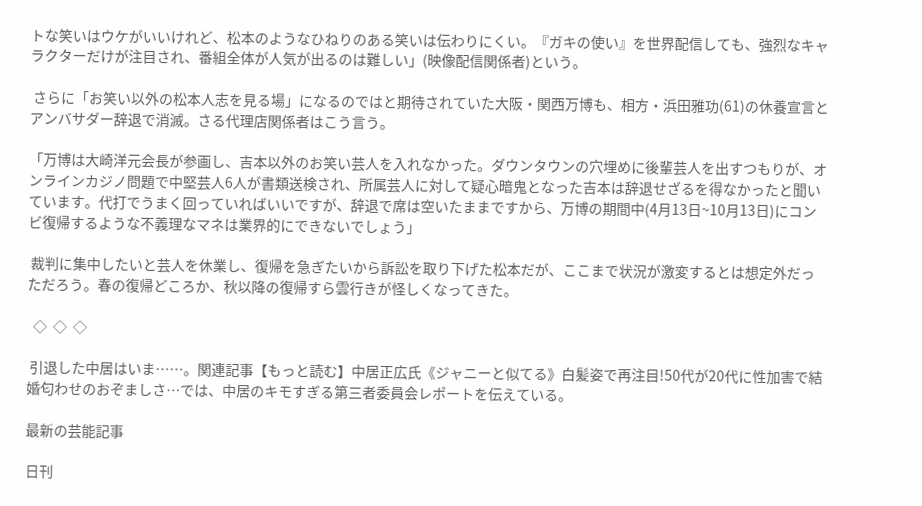トな笑いはウケがいいけれど、松本のようなひねりのある笑いは伝わりにくい。『ガキの使い』を世界配信しても、強烈なキャラクターだけが注目され、番組全体が人気が出るのは難しい」(映像配信関係者)という。

 さらに「お笑い以外の松本人志を見る場」になるのではと期待されていた大阪・関西万博も、相方・浜田雅功(61)の休養宣言とアンバサダー辞退で消滅。さる代理店関係者はこう言う。

「万博は大崎洋元会長が参画し、吉本以外のお笑い芸人を入れなかった。ダウンタウンの穴埋めに後輩芸人を出すつもりが、オンラインカジノ問題で中堅芸人6人が書類送検され、所属芸人に対して疑心暗鬼となった吉本は辞退せざるを得なかったと聞いています。代打でうまく回っていればいいですが、辞退で席は空いたままですから、万博の期間中(4月13日~10月13日)にコンビ復帰するような不義理なマネは業界的にできないでしょう」

 裁判に集中したいと芸人を休業し、復帰を急ぎたいから訴訟を取り下げた松本だが、ここまで状況が激変するとは想定外だっただろう。春の復帰どころか、秋以降の復帰すら雲行きが怪しくなってきた。

  ◇  ◇  ◇

 引退した中居はいま……。関連記事【もっと読む】中居正広氏《ジャニーと似てる》白髪姿で再注目!50代が20代に性加害で結婚匂わせのおぞましさ…では、中居のキモすぎる第三者委員会レポートを伝えている。

最新の芸能記事

日刊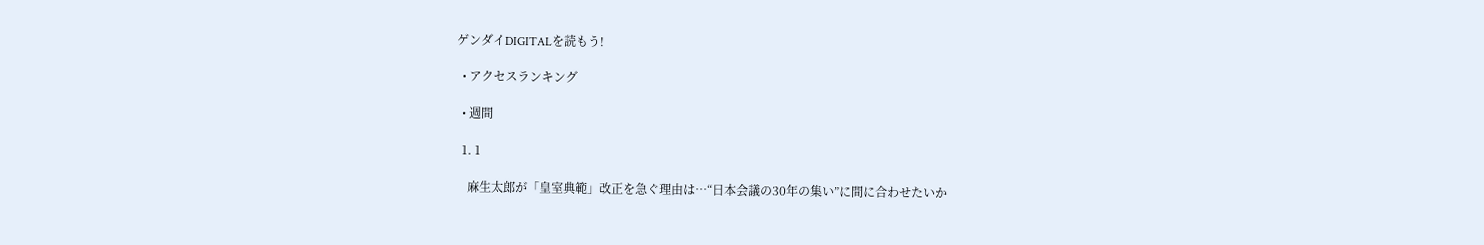ゲンダイDIGITALを読もう!

  • アクセスランキング

  • 週間

  1. 1

    麻生太郎が「皇室典範」改正を急ぐ理由は…“日本会議の30年の集い”に間に合わせたいか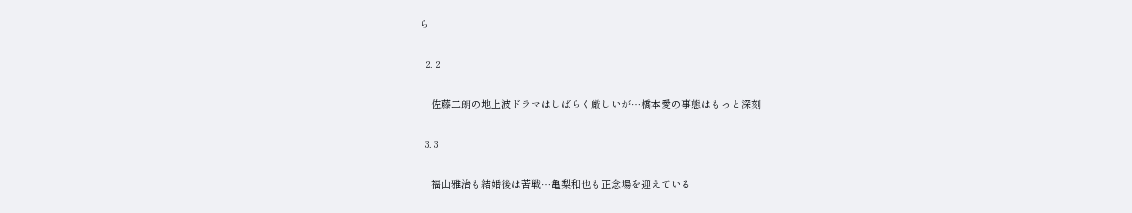ら

  2. 2

    佐藤二朗の地上波ドラマはしばらく厳しいが…橋本愛の事態はもっと深刻

  3. 3

    福山雅治も結婚後は苦戦…亀梨和也も正念場を迎えている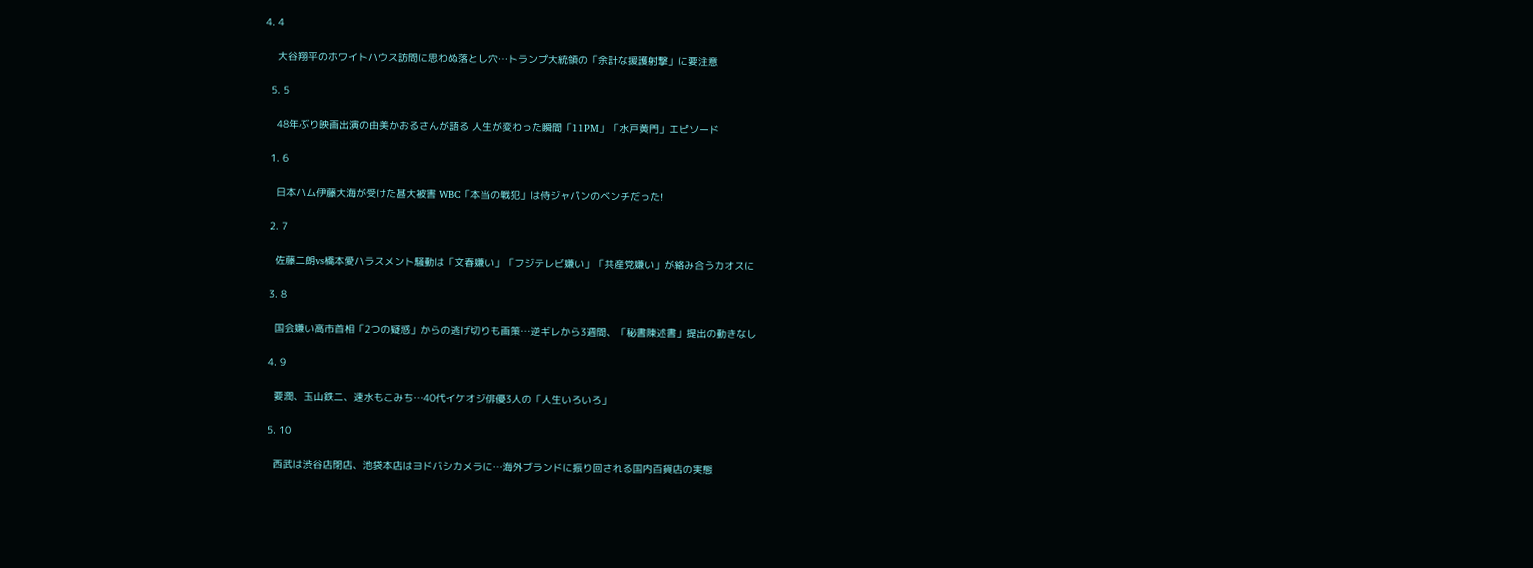4. 4

    大谷翔平のホワイトハウス訪問に思わぬ落とし穴…トランプ大統領の「余計な援護射撃」に要注意

  5. 5

    48年ぶり映画出演の由美かおるさんが語る 人生が変わった瞬間「11PM」「水戸黄門」エピソード

  1. 6

    日本ハム伊藤大海が受けた甚大被害 WBC「本当の戦犯」は侍ジャパンのベンチだった!

  2. 7

    佐藤二朗vs橋本愛ハラスメント騒動は「文春嫌い」「フジテレビ嫌い」「共産党嫌い」が絡み合うカオスに

  3. 8

    国会嫌い高市首相「2つの疑惑」からの逃げ切りも画策…逆ギレから3週間、「秘書陳述書」提出の動きなし

  4. 9

    要潤、玉山鉄二、速水もこみち…40代イケオジ俳優3人の「人生いろいろ」

  5. 10

    西武は渋谷店閉店、池袋本店はヨドバシカメラに…海外ブランドに振り回される国内百貨店の実態